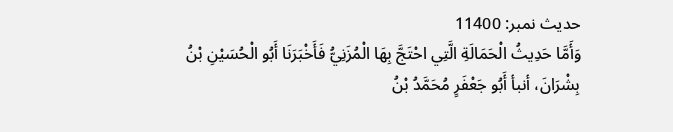حدیث نمبر: 11400
وَأَمَّا حَدِيثُ الْحَمَالَةِ الَّتِي احْتَجَّ بِهَا الْمُزَنِيُّ فَأَخْبَرَنَا أَبُو الْحُسَيْنِ بْنُ بِشْرَانَ، أنبأ أَبُو جَعْفَرٍ مُحَمَّدُ بْنُ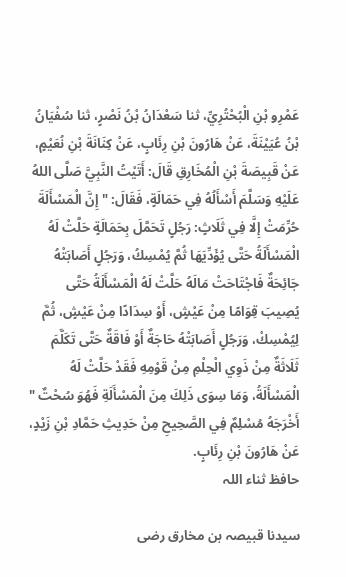عَمْرِو بْنِ الْبُحْتُرِيِّ، ثنا سَعْدَانُ بْنُ نَصْرٍ، ثنا سُفْيَانُ بْنُ عُيَيْنَةَ، عَنْ هَارُونَ بْنِ رِئَابٍ، عَنْ كِنَانَةَ بْنِ نُعَيْمٍ، عَنْ قَبِيصَةَ بْنِ الْمُخَارِقِ قَالَ: أَتَيْتُ النَّبِيَّ صَلَّى اللهُ عَلَيْهِ وَسَلَّمَ أَسْأَلُهُ فِي حَمَالَةٍ، فَقَالَ: " إِنَّ الْمَسْأَلَةَ حُرِّمَتْ إِلَّا فِي ثَلَاثٍ: رَجُلٍ تَحَمَّلَ بِحَمَالَةٍ حَلَّتْ لَهُ الْمَسْأَلَةُ حَتَّى يُؤَدِّيَهَا ثُمَّ يُمْسِكُ، وَرَجُلٍ أَصَابَتْهُ جَائِحَةٌ فَاجْتَاحَتْ مَالَهُ حَلَّتْ لَهُ الْمَسْأَلَةُ حَتَّى يُصِيبَ قِوَامًا مِنْ عَيْشٍ، أَوْ سِدَادًا مِنْ عَيْشٍ، ثُمَّ لِيُمْسِكْ، وَرَجُلٍ أَصَابَتْهُ حَاجَةٌ أَوْ فَاقَةٌ حَتَّى تَكَلَّمَ ثَلَاثَةٌ مِنْ ذَوِي الْحِلْمِ مِنْ قَوْمِهِ فَقَدْ حَلَّتْ لَهُ الْمَسْأَلَةُ، وَمَا سِوَى ذَلِكَ مِنَ الْمَسْأَلَةِ فَهُوَ سُحْتٌ " أَخْرَجَهُ مُسْلِمٌ فِي الصَّحِيحِ مِنْ حَدِيثِ حَمَّادِ بْنِ زَيْدٍ، عَنْ هَارُونَ بْنِ رِئَابٍ.
حافظ ثناء اللہ

سیدنا قبیصہ بن مخارق رضی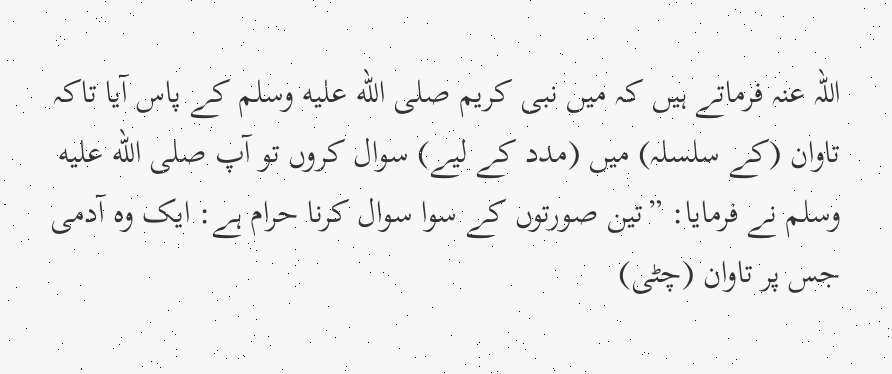اللہ عنہ فرماتے ہیں کہ میں نبی کریم صلى الله عليه وسلم کے پاس آیا تاکہ تاوان (کے سلسلہ) میں (مدد کے لیے) سوال کروں تو آپ صلى الله عليه وسلم نے فرمایا: ”تین صورتوں کے سوا سوال کرنا حرام ہے: ایک وہ آدمی جس پر تاوان (چٹی)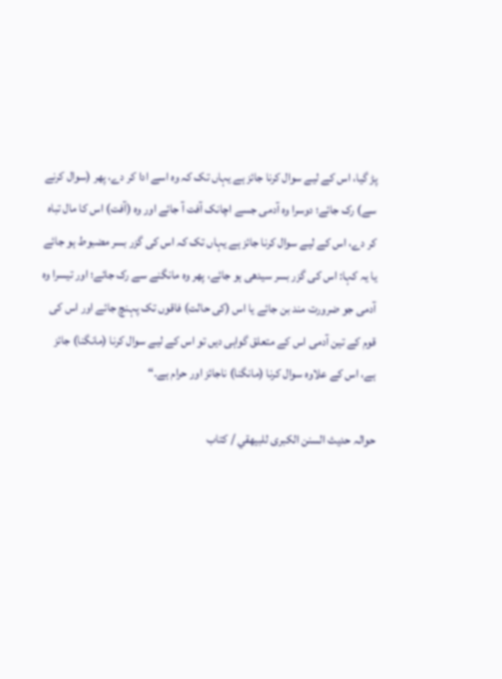پڑ گیا، اس کے لیے سوال کرنا جائز ہے یہاں تک کہ وہ اسے ادا کر دے، پھر (سوال کرنے سے) رک جائے؛ دوسرا وہ آدمی جسے اچانک آفت آ جائے اور وہ (آفت) اس کا مال تباہ کر دے، اس کے لیے سوال کرنا جائز ہے یہاں تک کہ اس کی گزر بسر مضبوط ہو جائے یا یہ کہا: اس کی گزر بسر سیدھی ہو جائے، پھر وہ مانگنے سے رک جائے؛ اور تیسرا وہ آدمی جو ضرورت مند بن جائے یا اس (کی حالت) فاقوں تک پہنچ جائے اور اس کی قوم کے تین آدمی اس کے متعلق گواہی دیں تو اس کے لیے سوال کرنا (مانگنا) جائز ہے، اس کے علاوہ سوال کرنا (مانگنا) ناجائز اور حرام ہے۔“

حوالہ حدیث السنن الكبرى للبيهقي / كتاب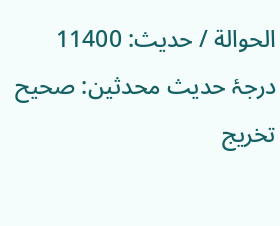الحوالة / حدیث: 11400
درجۂ حدیث محدثین: صحيح
تخریج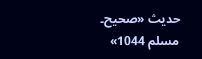حدیث «صحيح۔ مسلم 1044»